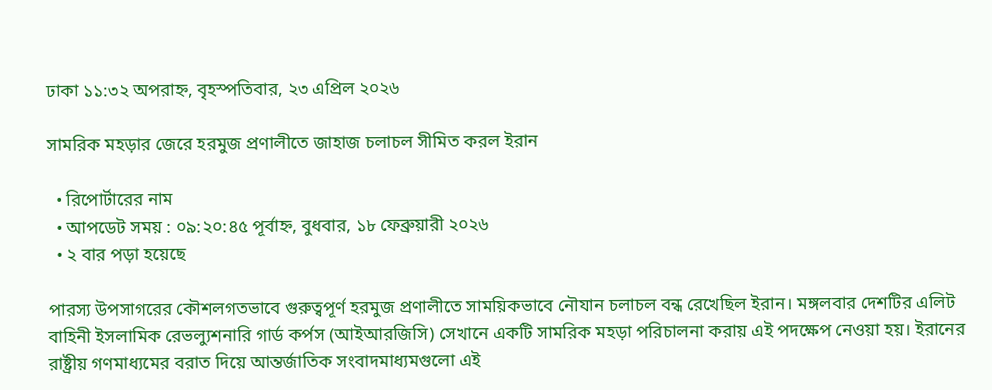ঢাকা ১১:৩২ অপরাহ্ন, বৃহস্পতিবার, ২৩ এপ্রিল ২০২৬

সামরিক মহড়ার জেরে হরমুজ প্রণালীতে জাহাজ চলাচল সীমিত করল ইরান

  • রিপোর্টারের নাম
  • আপডেট সময় : ০৯:২০:৪৫ পূর্বাহ্ন, বুধবার, ১৮ ফেব্রুয়ারী ২০২৬
  • ২ বার পড়া হয়েছে

পারস্য উপসাগরের কৌশলগতভাবে গুরুত্বপূর্ণ হরমুজ প্রণালীতে সাময়িকভাবে নৌযান চলাচল বন্ধ রেখেছিল ইরান। মঙ্গলবার দেশটির এলিট বাহিনী ইসলামিক রেভল্যুশনারি গার্ড কর্পস (আইআরজিসি) সেখানে একটি সামরিক মহড়া পরিচালনা করায় এই পদক্ষেপ নেওয়া হয়। ইরানের রাষ্ট্রীয় গণমাধ্যমের বরাত দিয়ে আন্তর্জাতিক সংবাদমাধ্যমগুলো এই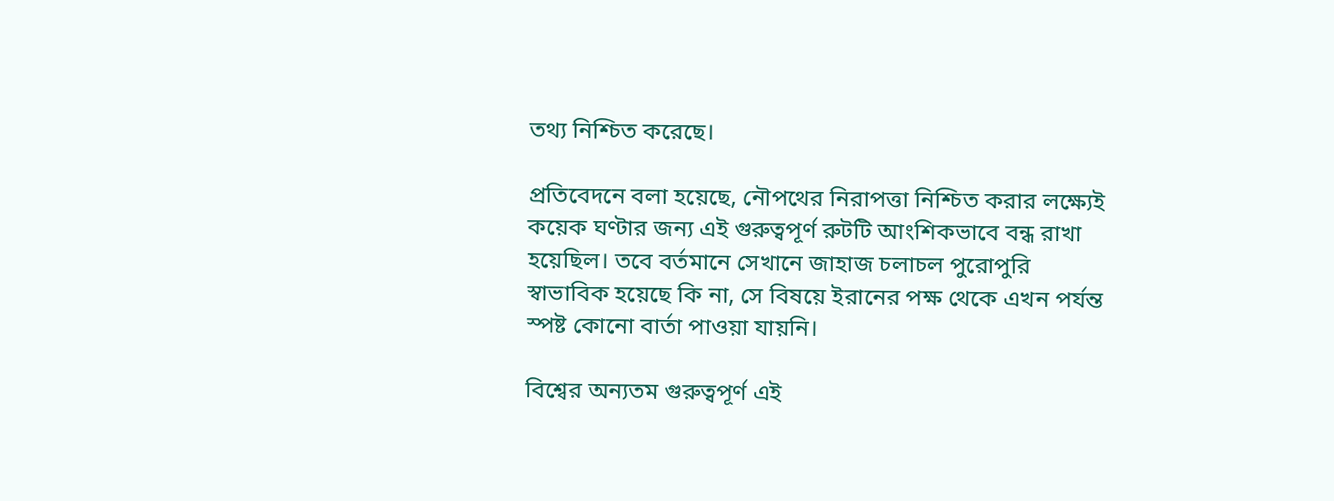তথ্য নিশ্চিত করেছে।

প্রতিবেদনে বলা হয়েছে, নৌপথের নিরাপত্তা নিশ্চিত করার লক্ষ্যেই কয়েক ঘণ্টার জন্য এই গুরুত্বপূর্ণ রুটটি আংশিকভাবে বন্ধ রাখা হয়েছিল। তবে বর্তমানে সেখানে জাহাজ চলাচল পুরোপুরি স্বাভাবিক হয়েছে কি না, সে বিষয়ে ইরানের পক্ষ থেকে এখন পর্যন্ত স্পষ্ট কোনো বার্তা পাওয়া যায়নি।

বিশ্বের অন্যতম গুরুত্বপূর্ণ এই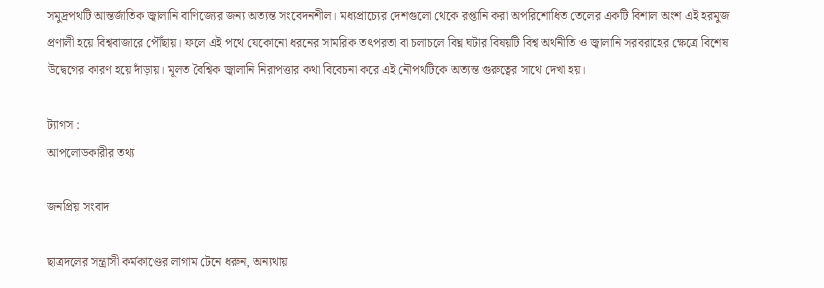সমুদ্রপথটি আন্তর্জাতিক জ্বালানি বাণিজ্যের জন্য অত্যন্ত সংবেদনশীল। মধ্যপ্রাচ্যের দেশগুলো থেকে রপ্তানি করা অপরিশোধিত তেলের একটি বিশাল অংশ এই হরমুজ প্রণালী হয়ে বিশ্ববাজারে পৌঁছায়। ফলে এই পথে যেকোনো ধরনের সামরিক তৎপরতা বা চলাচলে বিঘ্ন ঘটার বিষয়টি বিশ্ব অর্থনীতি ও জ্বালানি সরবরাহের ক্ষেত্রে বিশেষ উদ্বেগের কারণ হয়ে দাঁড়ায়। মূলত বৈশ্বিক জ্বালানি নিরাপত্তার কথা বিবেচনা করে এই নৌপথটিকে অত্যন্ত গুরুত্বের সাথে দেখা হয়।

ট্যাগস :
আপলোডকারীর তথ্য

জনপ্রিয় সংবাদ

ছাত্রদলের সন্ত্রাসী কর্মকাণ্ডের লাগাম টেনে ধরুন, অন্যথায়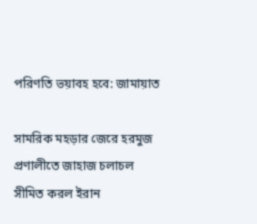পরিণতি ভয়াবহ হবে: জামায়াত

সামরিক মহড়ার জেরে হরমুজ প্রণালীতে জাহাজ চলাচল সীমিত করল ইরান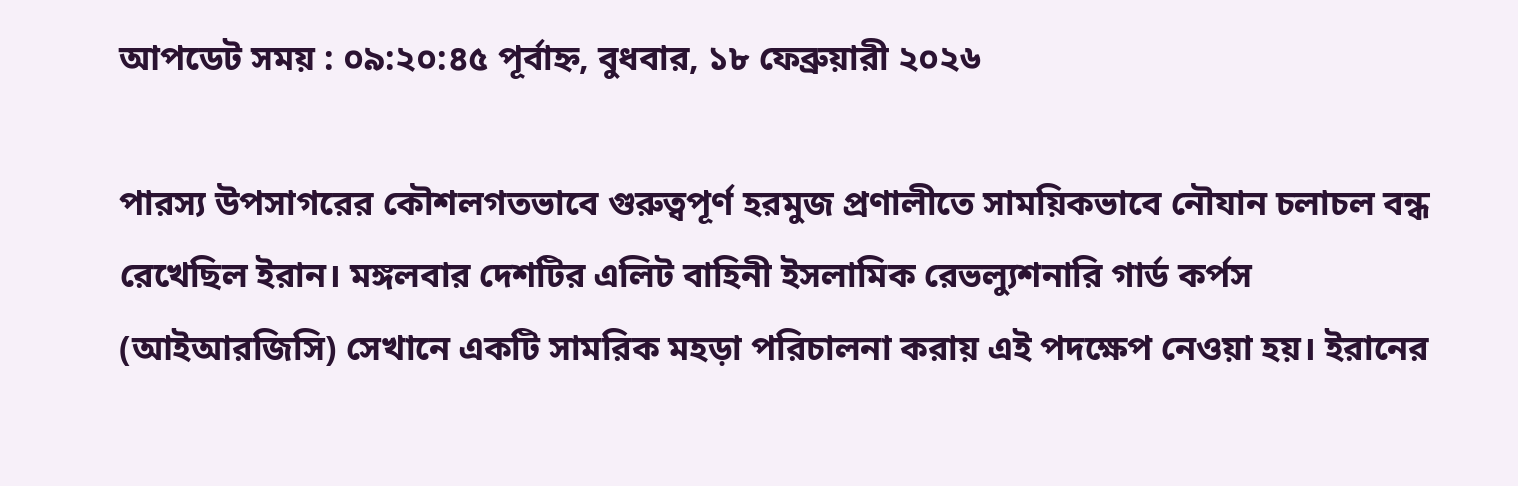আপডেট সময় : ০৯:২০:৪৫ পূর্বাহ্ন, বুধবার, ১৮ ফেব্রুয়ারী ২০২৬

পারস্য উপসাগরের কৌশলগতভাবে গুরুত্বপূর্ণ হরমুজ প্রণালীতে সাময়িকভাবে নৌযান চলাচল বন্ধ রেখেছিল ইরান। মঙ্গলবার দেশটির এলিট বাহিনী ইসলামিক রেভল্যুশনারি গার্ড কর্পস (আইআরজিসি) সেখানে একটি সামরিক মহড়া পরিচালনা করায় এই পদক্ষেপ নেওয়া হয়। ইরানের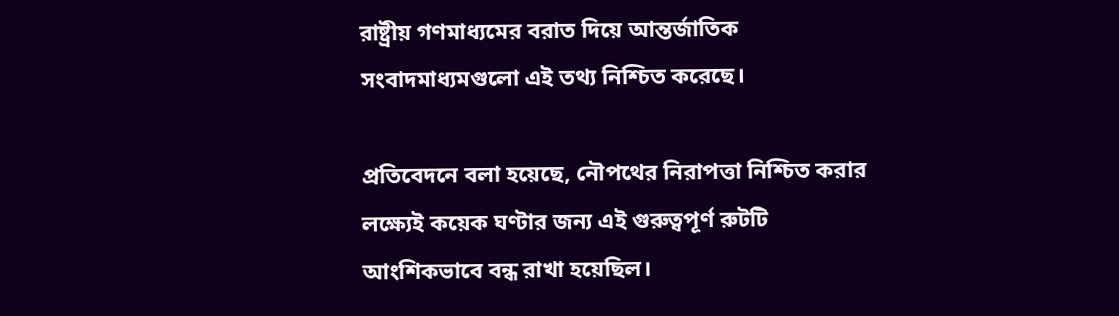রাষ্ট্রীয় গণমাধ্যমের বরাত দিয়ে আন্তর্জাতিক সংবাদমাধ্যমগুলো এই তথ্য নিশ্চিত করেছে।

প্রতিবেদনে বলা হয়েছে, নৌপথের নিরাপত্তা নিশ্চিত করার লক্ষ্যেই কয়েক ঘণ্টার জন্য এই গুরুত্বপূর্ণ রুটটি আংশিকভাবে বন্ধ রাখা হয়েছিল।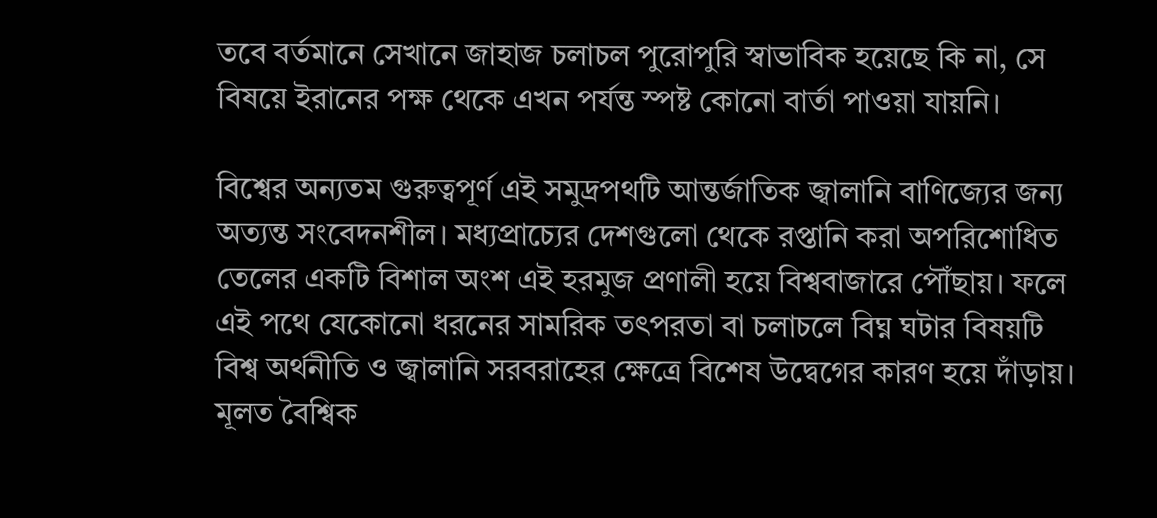তবে বর্তমানে সেখানে জাহাজ চলাচল পুরোপুরি স্বাভাবিক হয়েছে কি না, সে বিষয়ে ইরানের পক্ষ থেকে এখন পর্যন্ত স্পষ্ট কোনো বার্তা পাওয়া যায়নি।

বিশ্বের অন্যতম গুরুত্বপূর্ণ এই সমুদ্রপথটি আন্তর্জাতিক জ্বালানি বাণিজ্যের জন্য অত্যন্ত সংবেদনশীল। মধ্যপ্রাচ্যের দেশগুলো থেকে রপ্তানি করা অপরিশোধিত তেলের একটি বিশাল অংশ এই হরমুজ প্রণালী হয়ে বিশ্ববাজারে পৌঁছায়। ফলে এই পথে যেকোনো ধরনের সামরিক তৎপরতা বা চলাচলে বিঘ্ন ঘটার বিষয়টি বিশ্ব অর্থনীতি ও জ্বালানি সরবরাহের ক্ষেত্রে বিশেষ উদ্বেগের কারণ হয়ে দাঁড়ায়। মূলত বৈশ্বিক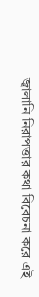জ্বালানি নিরাপত্তার কথা বিবেচনা করে এই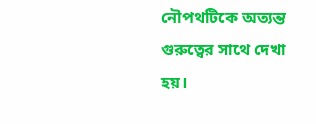নৌপথটিকে অত্যন্ত গুরুত্বের সাথে দেখা হয়।